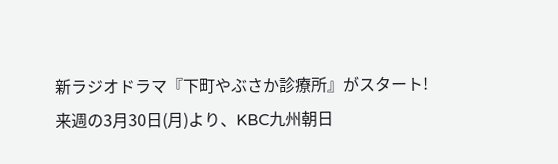新ラジオドラマ『下町やぶさか診療所』がスタート!
来週の3月30日(月)より、KBC九州朝日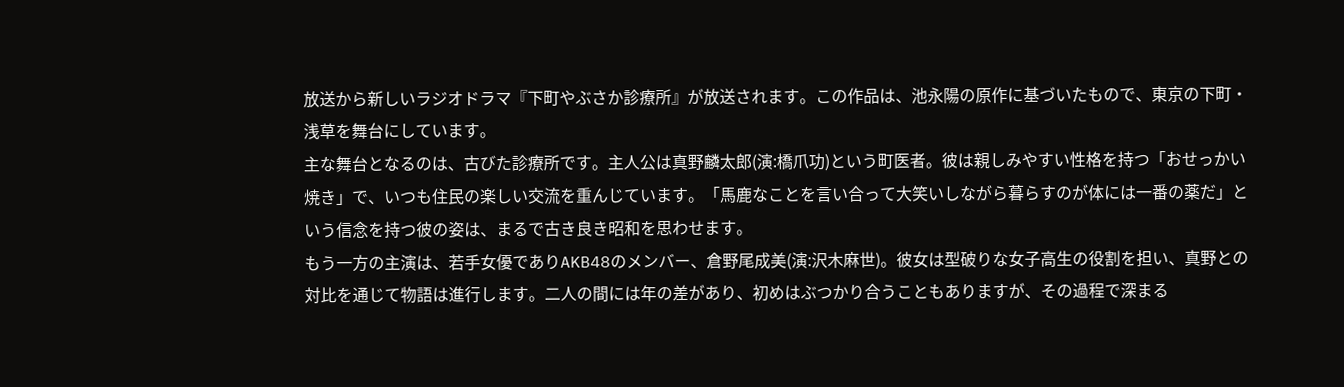放送から新しいラジオドラマ『下町やぶさか診療所』が放送されます。この作品は、池永陽の原作に基づいたもので、東京の下町・浅草を舞台にしています。
主な舞台となるのは、古びた診療所です。主人公は真野麟太郎(演:橋爪功)という町医者。彼は親しみやすい性格を持つ「おせっかい焼き」で、いつも住民の楽しい交流を重んじています。「馬鹿なことを言い合って大笑いしながら暮らすのが体には一番の薬だ」という信念を持つ彼の姿は、まるで古き良き昭和を思わせます。
もう一方の主演は、若手女優でありAKB48のメンバー、倉野尾成美(演:沢木麻世)。彼女は型破りな女子高生の役割を担い、真野との対比を通じて物語は進行します。二人の間には年の差があり、初めはぶつかり合うこともありますが、その過程で深まる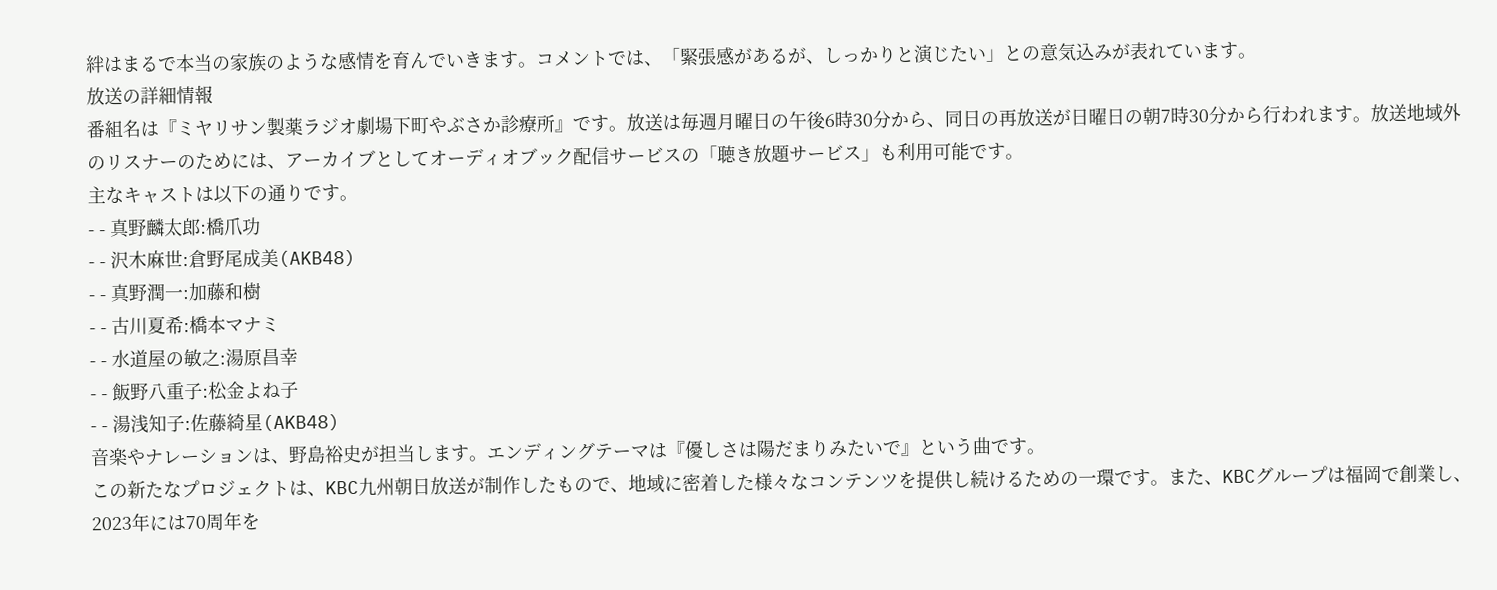絆はまるで本当の家族のような感情を育んでいきます。コメントでは、「緊張感があるが、しっかりと演じたい」との意気込みが表れています。
放送の詳細情報
番組名は『ミヤリサン製薬ラジオ劇場下町やぶさか診療所』です。放送は毎週月曜日の午後6時30分から、同日の再放送が日曜日の朝7時30分から行われます。放送地域外のリスナーのためには、アーカイブとしてオーディオブック配信サービスの「聴き放題サービス」も利用可能です。
主なキャストは以下の通りです。
- - 真野麟太郎:橋爪功
- - 沢木麻世:倉野尾成美(AKB48)
- - 真野潤一:加藤和樹
- - 古川夏希:橋本マナミ
- - 水道屋の敏之:湯原昌幸
- - 飯野八重子:松金よね子
- - 湯浅知子:佐藤綺星(AKB48)
音楽やナレーションは、野島裕史が担当します。エンディングテーマは『優しさは陽だまりみたいで』という曲です。
この新たなプロジェクトは、KBC九州朝日放送が制作したもので、地域に密着した様々なコンテンツを提供し続けるための一環です。また、KBCグループは福岡で創業し、2023年には70周年を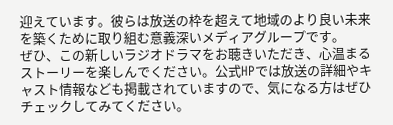迎えています。彼らは放送の枠を超えて地域のより良い未来を築くために取り組む意義深いメディアグループです。
ぜひ、この新しいラジオドラマをお聴きいただき、心温まるストーリーを楽しんでください。公式HPでは放送の詳細やキャスト情報なども掲載されていますので、気になる方はぜひチェックしてみてください。